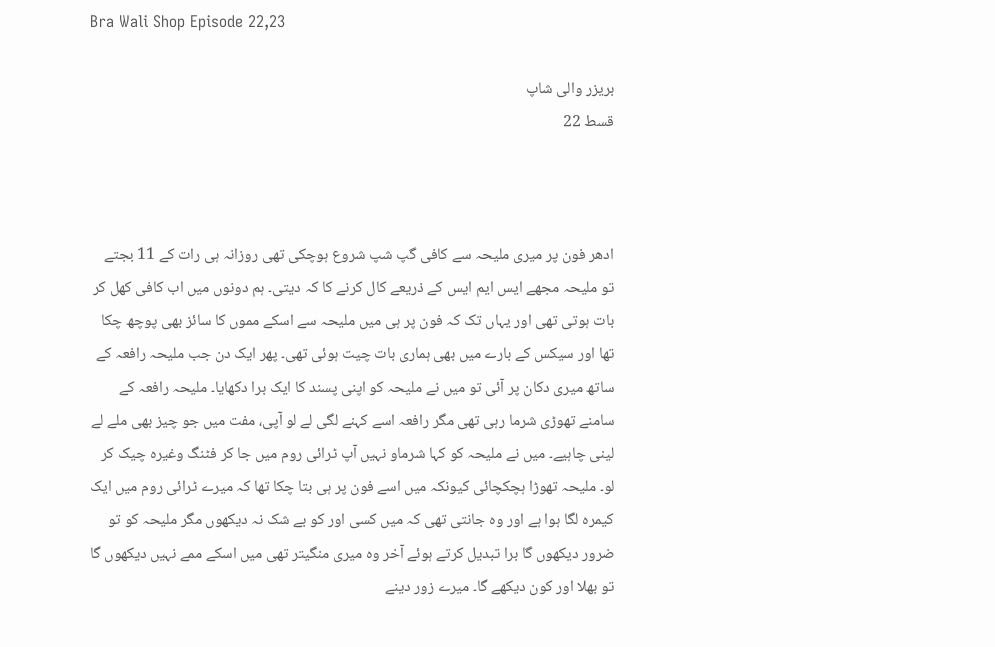Bra Wali Shop Episode 22,23

بریزر والی شاپ
قسط 22



ادھر فون پر میری ملیحہ سے کافی گپ شپ شروع ہوچکی تھی روزانہ ہی رات کے 11 بجتے تو ملیحہ مجھے ایس ایم ایس کے ذریعے کال کرنے کا کہ دیتی۔ ہم دونوں میں اب کافی کھل کر بات ہوتی تھی اور یہاں تک کہ فون پر ہی میں ملیحہ سے اسکے مموں کا سائز بھی پوچھ چکا تھا اور سیکس کے بارے میں بھی ہماری بات چیت ہوئی تھی۔ پھر ایک دن جب ملیحہ رافعہ کے ساتھ میری دکان پر آئی تو میں نے ملیحہ کو اپنی پسند کا ایک برا دکھایا۔ ملیحہ رافعہ کے سامنے تھوڑی شرما رہی تھی مگر رافعہ اسے کہنے لگی لے لو آپی، مفت میں جو چیز بھی ملے لے لینی چاہیے۔ میں نے ملیحہ کو کہا شرماو نہیں آپ ٹرائی روم میں جا کر فٹنگ وغیرہ چیک کر لو۔ ملیحہ تھوڑا ہچکچائی کیونکہ میں اسے فون پر ہی بتا چکا تھا کہ میرے ٹرائی روم میں ایک کیمرہ لگا ہوا ہے اور وہ جانتی تھی کہ میں کسی اور کو بے شک نہ دیکھوں مگر ملیحہ کو تو ضرور دیکھوں گا برا تبدیل کرتے ہوئے آخر وہ میری منگیتر تھی میں اسکے ممے نہیں دیکھوں گا تو بھلا اور کون دیکھے گا۔ میرے زور دینے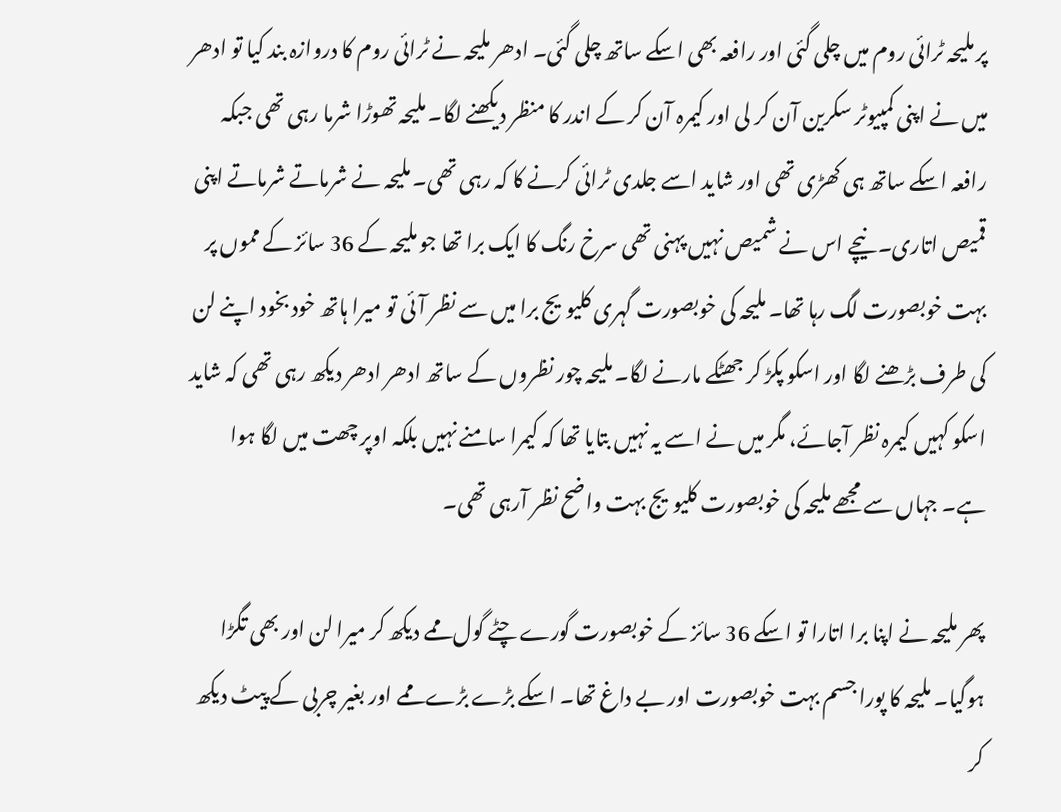پر ملیحہ ٹرائی روم میں چلی گئی اور رافعہ بھی اسکے ساتھ چلی گئی۔ ادھر ملیحہ نے ٹرائی روم کا دروازہ بند کیا تو ادھر میں نے اپنی کمپیوٹر سکرین آن کر لی اور کیمرہ آن کر کے اندر کا منظر دیکھنے لگا۔ ملیحہ تھوڑا شرما رہی تھی جبکہ رافعہ اسکے ساتھ ہی کھڑی تھی اور شاید اسے جلدی ٹرائی کرنے کا کہ رہی تھی۔ ملیحہ نے شرماتے شرماتے اپنی قمیص اتاری۔ نیچے اس نے شمیص نہیں پہنی تھی سرخ رنگ کا ایک برا تھا جو ملیحہ کے 36 سائز کے مموں پر بہت خوبصورت لگ رہا تھا۔ ملیحہ کی خوبصورت گہری کلیویج برا میں سے نظر آئی تو میرا ہاتھ خود بخود اپنے لن کی طرف بڑھنے لگا اور اسکو پکڑ کر جھٹکے مارنے لگا۔ ملیحہ چور نظروں کے ساتھ ادھر ادھر دیکھ رہی تھی کہ شاید اسکو کہیں کیمرہ نظر آجائے، مگر میں نے اسے یہ نہیں بتایا تھا کہ کیمرا سامنے نہیں بلکہ اوپر چھت میں لگا ہوا ہے۔ جہاں سے مجھے ملیحہ کی خوبصورت کلیویج بہت واضح نظر آرہی تھی۔

پھر ملیحہ نے اپنا برا اتارا تو اسکے 36 سائز کے خوبصورت گورے چٹے گول ممے دیکھ کر میرا لن اور بھی تگڑا ہوگیا۔ ملیحہ کا پورا جسم بہت خوبصورت اور بے داغ تھا۔ اسکے بڑے بڑے ممے اور بغیر چربی کے پیٹ دیکھ کر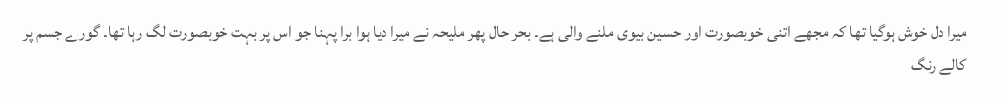میرا دل خوش ہوگیا تھا کہ مجھے اتنی خوبصورت اور حسین بیوی ملنے والی ہے۔ بحر حال پھر ملیحہ نے میرا دیا ہوا برا پہنا جو اس پر بہت خوبصورت لگ رہا تھا۔ گورے جسم پر کالے رنگ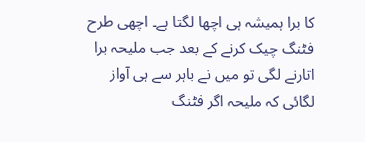کا برا ہمیشہ ہی اچھا لگتا ہے۔ اچھی طرح فٹنگ چیک کرنے کے بعد جب ملیحہ برا اتارنے لگی تو میں نے باہر سے ہی آواز لگائی کہ ملیحہ اگر فٹنگ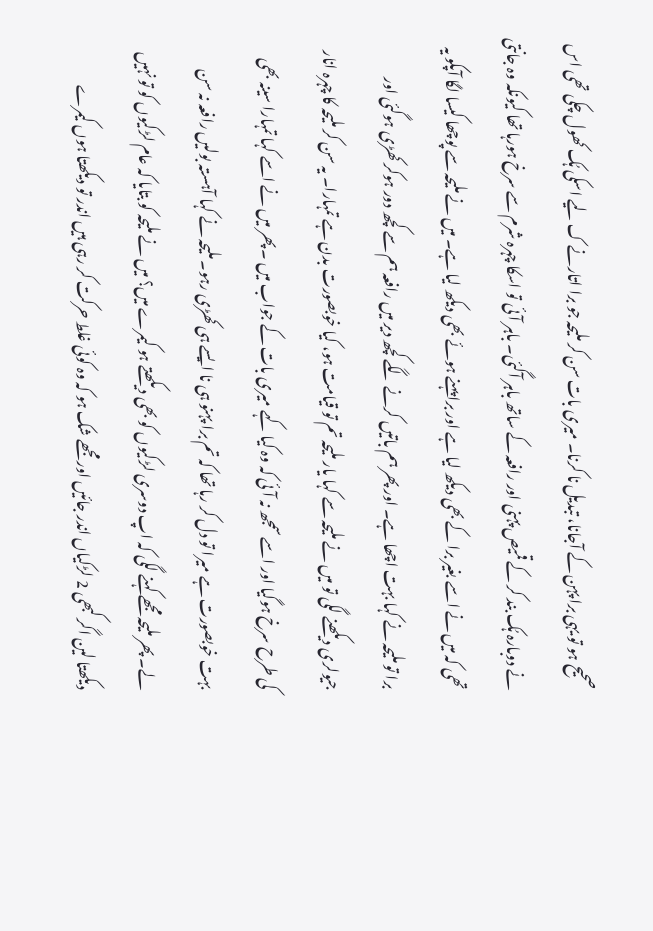صحیح ہو تو یہی برا پہن کے آجانا، تبدیل نا کرنا۔ میری بات سن کر ملیحہ جو برا اتارنے ک لیے اسکی ہُک کھول چکی تھی اس نے دوبارہ ہُک بند کر کے قمیص پہنی اور رافعہ کے ساتھ باہر آگئی۔ باہر آئی تو اسکا چہرہ شرم سے سرخ ہورہا تھا کیونکہ وہ جانتی تھی کہ میں نے اسے بغیر برا کے بھی دیکھ لیا ہے اور برا پہنے ہوئے بھی دیکھ لیا ہے۔ میں نے ملیحہ سے پوچھا کیسا لگا آپکو یہ برا تو ملیحہ نے کہا بہت اچھا ہے۔ اور پھر ہم باتیں کرنے لگے کچھ دیر میں رافعہ ہم سے کچھ دور ہوکر کھڑی ہوگئی اور جیولری دیکھنے لگی تو میں نے ملیحہ سے کہا یار ملیحہ تم تو قیامت ہو، کیا خوبصورت بدن ہے تمہارا۔ یہ سن کر ملیحہ کا چہرہ انار کی طرح سرخ ہوگیا اور اسے سمجھ نہ آئی کہ وہ کیا کہے میری بات کے جواب میں ۔ پھر میں نے اسے کہا تمہارا سینہ بھی بہت خوبصورت ہے میرا تو دل کر رہا تھا کہ تم برا پہنو ہی نا ایسے ہی کھڑی رہو۔ ملیحہ نے کہا آہستہ بولیں رافعہ نہ سن لے۔ پھر ملیحہ مجھے کہنے لگی کہ اپ دوسری لڑکیوں کو بھی دیکھتے ہو کیمرے میں؟ میں نے ملیحہ کو بتایا کہ عام لڑکیوں کو تو نہیں دیکھتا لین اگر کبھی 2 لڑکیاں اندر جائیں اور مجھے شک ہو کہ وہ کوئی غلط حرکت کر رہی ہیں اندر تو دیکھتا ہوں کیمرے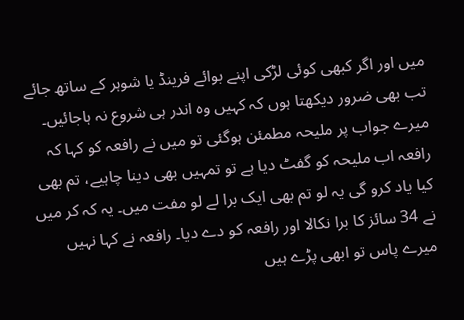میں اور اگر کبھی کوئی لڑکی اپنے بوائے فرینڈ یا شوہر کے ساتھ جائے تب بھی ضرور دیکھتا ہوں کہ کہیں وہ اندر ہی شروع نہ ہاجائیں۔ میرے جواب پر ملیحہ مطمئن ہوگئی تو میں نے رافعہ کو کہا کہ رافعہ اب ملیحہ کو گفٹ دیا ہے تو تمہیں بھی دینا چاہیے، تم بھی کیا یاد کرو گی یہ لو تم بھی ایک برا لے لو مفت میں۔ یہ کہ کر میں نے 34 سائز کا برا نکالا اور رافعہ کو دے دیا۔ رافعہ نے کہا نہیں میرے پاس تو ابھی پڑے ہیں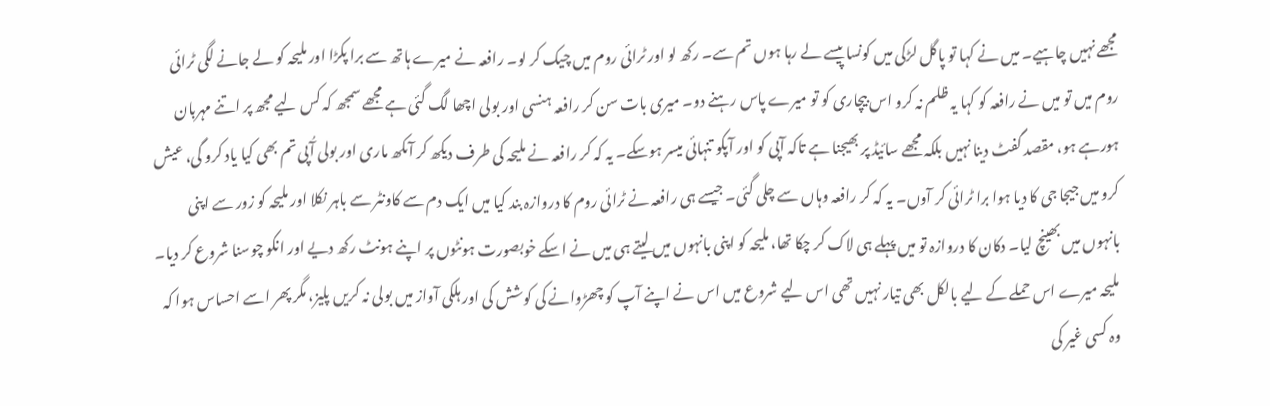مجھے نہیں چاہیے۔ میں نے کہا تو پاگل لڑکی میں کونسا پیسے لے رہا ہوں تم سے۔ رکھ لو اور ٹرائی روم میں چیک کر لو۔ رافعہ نے میرے ہاتھ سے برا پکڑا اور ملیحہ کو لے جانے لگی ٹرائی روم میں تو میں نے رافعہ کو کہا یہ ظلم نہ کرو اس بیچاری کو تو میرے پاس رہنے دو۔ میری بات سن کر رافعہ ہنسی اور بولی اچھا لگ گئی ہے مجھے سمجھ کہ کس لیے مجھ پر اتنے مہربان ہورہے ہو، مقصد گفٹ دینا نہیں بلکہ مجھے سائیڈ پر بھیجنا ہے تاکہ آپی کو اور آپکو تنہائی میسر ہوسکے۔ یہ کہ کر رافعہ نے ملیحہ کی طرف دیکھ کر آںکھ ماری اور بولی آُپی تم بھی کیا یاد کرو گی، عیش کرو میں جیجا جی کا دیا ہوا برا ٹرائی کر آوں۔ یہ کہ کر رافعہ وہاں سے چلی گئی۔ جیسے ہی رافعہ نے ٹرائی روم کا دروازہ بند کیا میں ایک دم سے کاونٹر سے باہر نکلا اور ملیحہ کو زور سے اپنی بانہوں میں بھینچ لیا۔ دکان کا دروازہ تو میں پہلے ہی لاک کر چکا تھا، ملیحہ کو اپنی بانہوں میں لیتے ہی میں نے اسکے خوبصورت ہونٹوں پر اپنے ہونٹ رکھ دیے اور انکو چوسنا شروع کر دیا۔ ملیحہ میرے اس حملے کے لیے بالکل بھی تیار نہیں تھی اس لیے شروع میں اس نے اپنے آپ کو چھڑوانے کی کوشش کی اور ہلکی آواز میں بولی نہ کریں پلیز، مگر پھر اسے احساس ہوا کہ وہ کسی غیر کی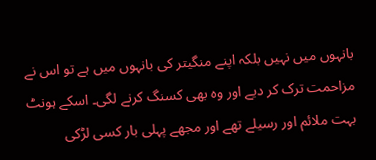بانہوں میں نہیں بلکہ اپنے منگیتر کی بانہوں میں ہے تو اس نے مزاحمت ترک کر دیے اور وہ بھی کسنگ کرنے لگی۔ اسکے ہونٹ بہت ملائم اور رسیلے تھے اور مجھے پہلی بار کسی لڑکی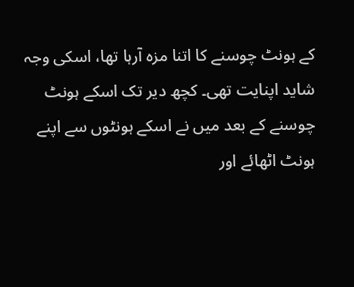کے ہونٹ چوسنے کا اتنا مزہ آرہا تھا، اسکی وجہ شاید اپنایت تھی۔ کچھ دیر تک اسکے ہونٹ چوسنے کے بعد میں نے اسکے ہونٹوں سے اپنے ہونٹ اٹھائے اور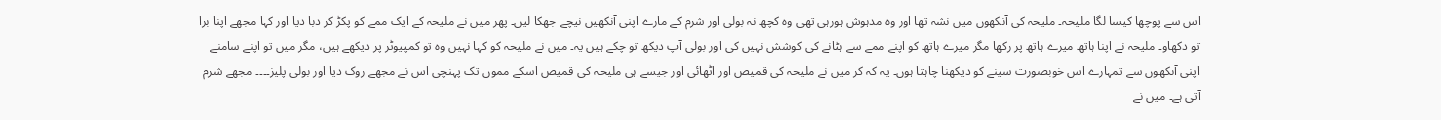اس سے پوچھا کیسا لگا ملیحہ۔ ملیحہ کی آنکھوں میں نشہ تھا اور وہ مدہوش ہورہی تھی وہ کچھ نہ بولی اور شرم کے مارے اپنی آنکھیں نیچے جھکا لیں۔ پھر میں نے ملیحہ کے ایک ممے کو پکڑ کر دبا دیا اور کہا مجھے اپنا برا تو دکھاو۔ ملیحہ نے اپنا ہاتھ میرے ہاتھ پر رکھا مگر میرے ہاتھ کو اپنے ممے سے ہٹانے کی کوشش نہیں کی اور بولی آپ دیکھ تو چکے ہیں یہ۔ میں نے ملیحہ کو کہا نہیں وہ تو کمپیوٹر پر دیکھے ہیں، مگر میں تو اپنے سامنے اپنی آںکھوں سے تمہارے اس خوبصورت سینے کو دیکھنا چاہتا ہوں۔ یہ کہ کر میں نے ملیحہ کی قمیص اور اٹھائی اور جیسے ہی ملیحہ کی قمیص اسکے مموں تک پہنچی اس نے مجھے روک دیا اور بولی پلیز۔۔۔۔ مجھے شرم آتی ہے۔ میں نے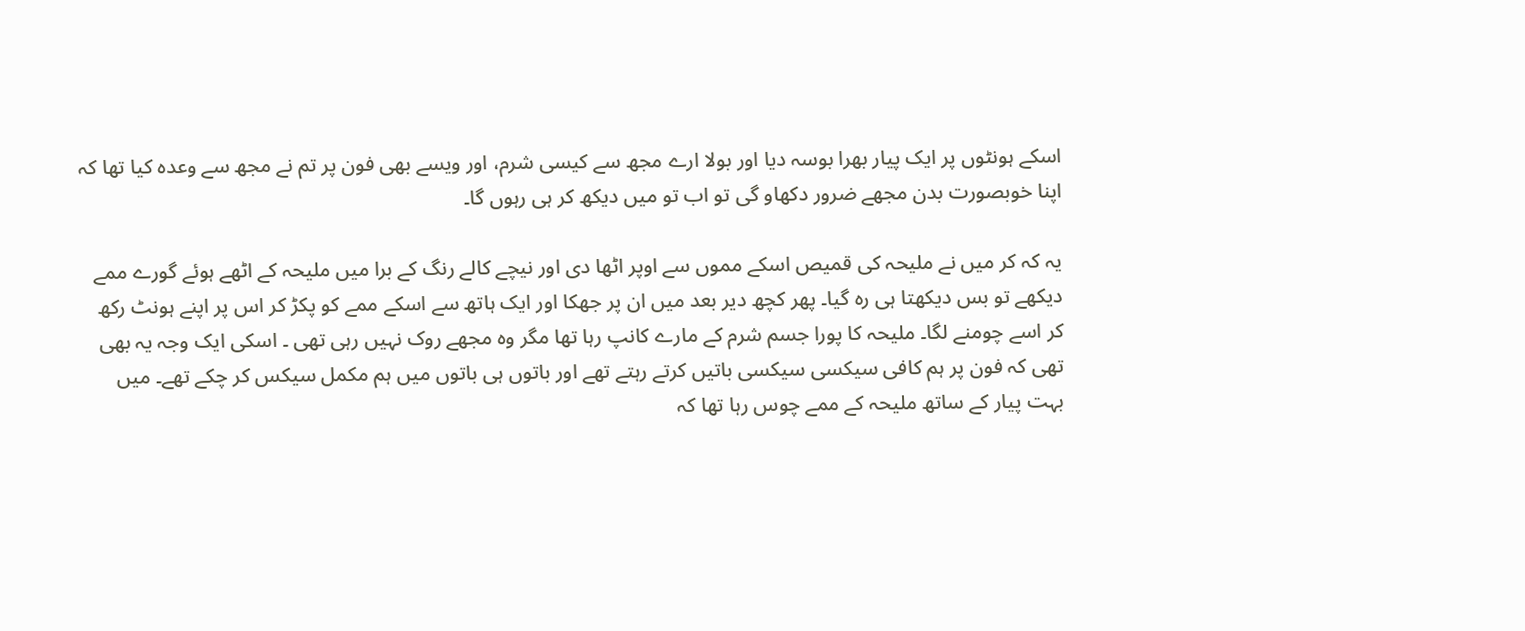اسکے ہونٹوں پر ایک پیار بھرا بوسہ دیا اور بولا ارے مجھ سے کیسی شرم، اور ویسے بھی فون پر تم نے مجھ سے وعدہ کیا تھا کہ اپنا خوبصورت بدن مجھے ضرور دکھاو گی تو اب تو میں دیکھ کر ہی رہوں گا۔

یہ کہ کر میں نے ملیحہ کی قمیص اسکے مموں سے اوپر اٹھا دی اور نیچے کالے رنگ کے برا میں ملیحہ کے اٹھے ہوئے گورے ممے دیکھے تو بس دیکھتا ہی رہ گیا۔ پھر کچھ دیر بعد میں ان پر جھکا اور ایک ہاتھ سے اسکے ممے کو پکڑ کر اس پر اپنے ہونٹ رکھ کر اسے چومنے لگا۔ ملیحہ کا پورا جسم شرم کے مارے کانپ رہا تھا مگر وہ مجھے روک نہیں رہی تھی ۔ اسکی ایک وجہ یہ بھی تھی کہ فون پر ہم کافی سیکسی سیکسی باتیں کرتے رہتے تھے اور باتوں ہی باتوں میں ہم مکمل سیکس کر چکے تھے۔ میں بہت پیار کے ساتھ ملیحہ کے ممے چوس رہا تھا کہ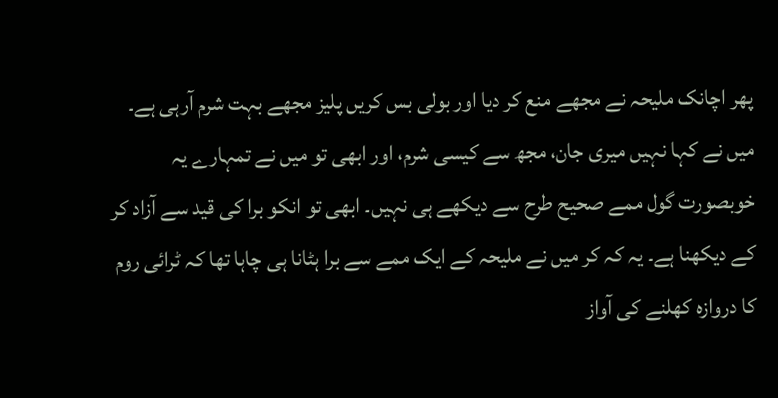پھر اچانک ملیحہ نے مجھے منع کر دیا اور بولی بس کریں پلیز مجھے بہت شرم آرہی ہے۔ میں نے کہا نہیں میری جان، مجھ سے کیسی شرم، اور ابھی تو میں نے تمہارے یہ خوبصورت گول ممے صحیح طرح سے دیکھے ہی نہیں۔ ابھی تو انکو برا کی قید سے آزاد کر کے دیکھنا ہے۔ یہ کہ کر میں نے ملیحہ کے ایک ممے سے برا ہٹانا ہی چاہا تھا کہ ٹرائی روم کا دروازہ کھلنے کی آواز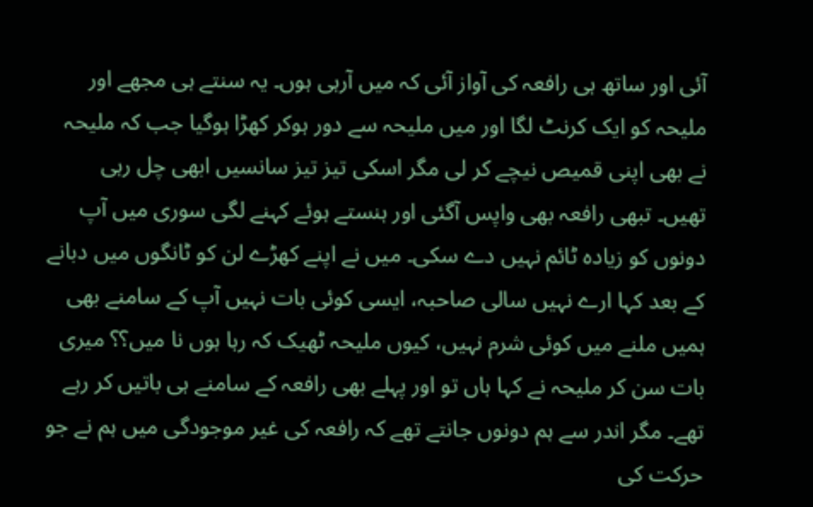آئی اور ساتھ ہی رافعہ کی آواز آئی کہ میں آرہی ہوں۔ یہ سنتے ہی مجھے اور ملیحہ کو ایک کرنٹ لگا اور میں ملیحہ سے دور ہوکر کھڑا ہوگیا جب کہ ملیحہ نے بھی اپنی قمیص نیچے کر لی مگر اسکی تیز تیز سانسیں ابھی چل رہی تھیں۔ تبھی رافعہ بھی واپس آگئی اور ہنستے ہوئے کہنے لگی سوری میں آپ دونوں کو زیادہ ٹائم نہیں دے سکی۔ میں نے اپنے کھڑے لن کو ٹانگوں میں دبانے کے بعد کہا ارے نہیں سالی صاحبہ، ایسی کوئی بات نہیں آپ کے سامنے بھی ہمیں ملنے میں کوئی شرم نہیں، کیوں ملیحہ ٹھیک کہ رہا ہوں نا میں؟؟ میری بات سن کر ملیحہ نے کہا ہاں تو اور پہلے بھی رافعہ کے سامنے ہی باتیں کر رہے تھے۔ مگر اندر سے ہم دونوں جانتے تھے کہ رافعہ کی غیر موجودگی میں ہم نے جو حرکت کی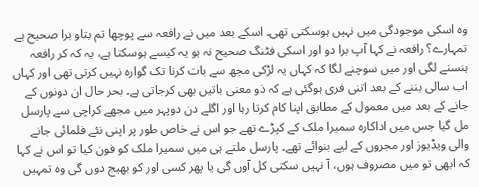وہ اسکی موجودگی میں نہیں ہوسکتی تھی۔ اسکے بعد میں نے رافعہ سے پوچھا تم بتاو برا صحیح ہے تمہارے؟ رافعہ نے کہا آپ برا دو اور اسکی فٹنگ صحیح نہ ہو یہ کیسے ہوسکتا ہے، یہ کہ کر رافعہ ہنسنے لگی اور میں سوچنے لگا کہ کہاں یہ لڑکی مجھ سے بات کرنا تک گوارہ نہیں کرتی تھی اور کہاں اب سالی بننے کے بعد اتنی فری ہوگئی ہے کہ ذو معنی باتیں بھی کرجاتی ہے۔ بحر حال ان دونوں کے جانے کے بعد میں معمول کے مطابق اپنا کام کرتا رہا اور اگلے دن دوپہر میں مجھے کراچی سے پارسل مل گیا جس میں اداکارہ سمیرا ملک کے کپڑے تھے جو اس نے خاص طور پر اپنی نئے فلمائی جانے والی ویڈیوز اور مجروں کے لیے بنوائے تھے۔ پارسل ملتے ہی میں سمیرا ملک کو فون کیا تو اس نے کہا کہ ابھی تو میں مصروف ہوں، آ نہیں سکتی کل آوں گی یا پھر کسی اور کو بھیج دوں گی وہ تمہیں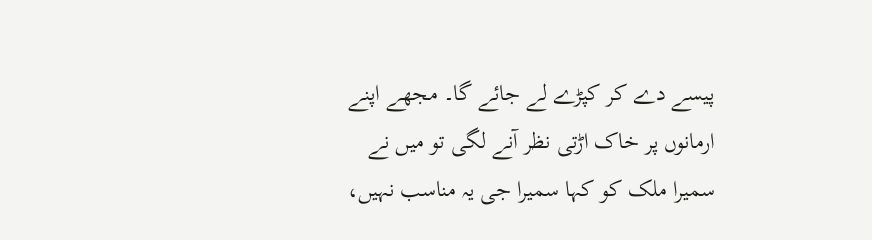پیسے دے کر کپڑے لے جائے گا۔ مجھے اپنے ارمانوں پر خاک اڑتی نظر آنے لگی تو میں نے سمیرا ملک کو کہا سمیرا جی یہ مناسب نہیں،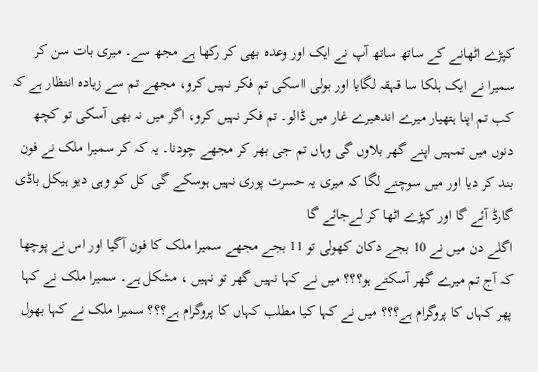کپڑے اٹھانے کے ساتھ ساتھ آپ نے ایک اور وعدہ بھی کر رکھا ہے مجھ سے۔ میری بات سن کر سمیرا نے ایک ہلکا سا قہقہ لگایا اور بولی ااسکی تم فکر نہیں کرو، مجھے تم سے زیادہ انتظار ہے کہ کب تم اپنا ہتھیار میرے اندھیرے غار میں ڈالو۔ تم فکر نہیں کرو، اگر میں نہ بھی آسکی تو کچھ دنوں میں تمہیں اپنے گھر بلاوں گی وہاں تم جی بھر کر مجھے چودنا۔ یہ کہ کر سمیرا ملک نے فون بند کر دیا اور میں سوچنے لگا کہ میری یہ حسرت پوری نہیں ہوسکے گی کل کو وہی دیو ہیکل باڈی گارڈ آئے گا اور کپڑے اٹھا کر لےجائے گا
اگلے دن میں نے 10 بجے دکان کھولی تو 11 بجے مجھے سمیرا ملک کا فون آگیا اور اس نے پوچھا کہ آج تم میرے گھر آسکتے ہو؟؟؟ میں نے کہا نہیں گھر تو نہیں ، مشکل ہے۔ سمیرا ملک نے کہا پھر کہاں کا پروگرام ہے؟؟؟ میں نے کہا کیا مطلب کہاں کا پروگرام ہے؟؟؟ سمیرا ملک نے کہا بھول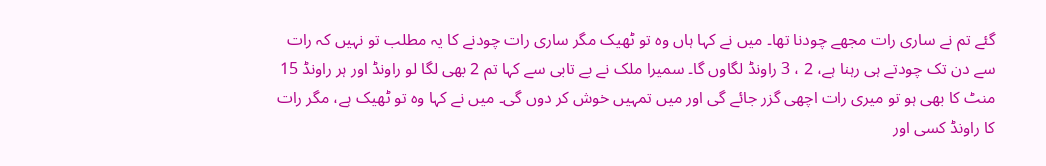گئے تم نے ساری رات مجھے چودنا تھا۔ میں نے کہا ہاں وہ تو ٹھیک مگر ساری رات چودنے کا یہ مطلب تو نہیں کہ رات سے دن تک چودتے ہی رہنا ہے، 2 ، 3 راونڈ لگاوں گا۔ سمیرا ملک نے بے تابی سے کہا تم 2 بھی لگا لو راونڈ اور ہر راونڈ 15 منٹ کا بھی ہو تو میری رات اچھی گزر جائے گی اور میں تمہیں خوش کر دوں گی۔ میں نے کہا وہ تو ٹھیک ہے، مگر رات کا راونڈ کسی اور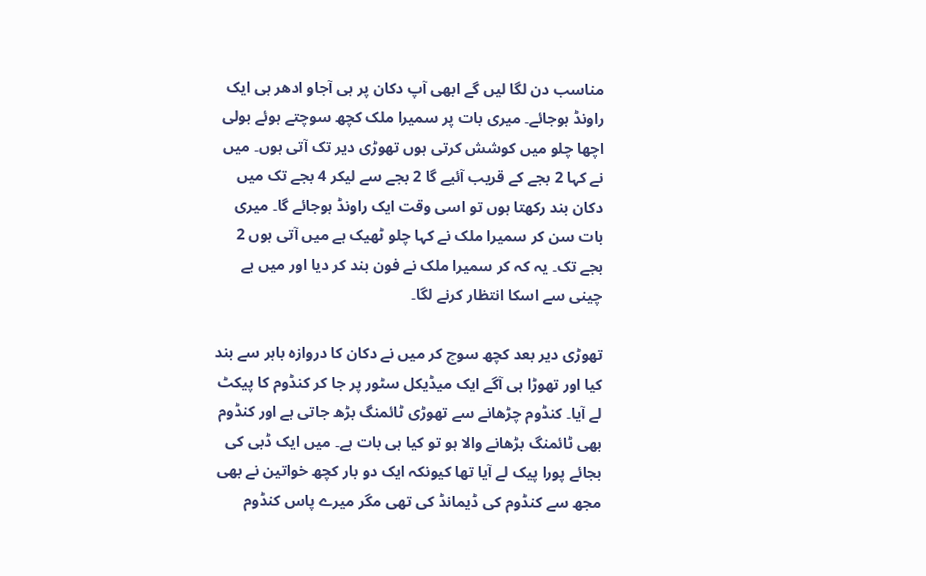مناسب دن لگا لیں گے ابھی آپ دکان پر ہی آجاو ادھر ہی ایک راونڈ ہوجائے۔ میری بات پر سمیرا ملک کچھ سوچتے ہوئے بولی اچھا چلو میں کوشش کرتی ہوں تھوڑی دیر تک آتی ہوں۔ میں نے کہا 2 بجے کے قریب آئیے گا 2 بجے سے لیکر 4 بجے تک میں دکان بند رکھتا ہوں تو اسی وقت ایک راونڈ ہوجائے گا۔ میری بات سن کر سمیرا ملک نے کہا چلو ٹھیک ہے میں آتی ہوں 2 بجے تک۔ یہ کہ کر سمیرا ملک نے فون بند کر دیا اور میں بے چینی سے اسکا انتظار کرنے لگا۔

تھوڑی دیر بعد کچھ سوچ کر میں نے دکان کا دروازہ باہر سے بند کیا اور تھوڑا ہی آگے ایک میڈیکل سٹور پر جا کر کنڈوم کا پیکٹ لے آیا۔ کنڈوم چڑھانے سے تھوڑی ٹائمنگ بڑھ جاتی ہے اور کنڈوم بھی ٹائمنگ بڑھانے والا ہو تو کیا ہی بات ہے۔ میں ایک ڈبی کی بجائے پورا پیک لے آیا تھا کیونکہ ایک دو بار کچھ خواتین نے بھی مجھ سے کنڈوم کی ڈیمانڈ کی تھی مگر میرے پاس کنڈوم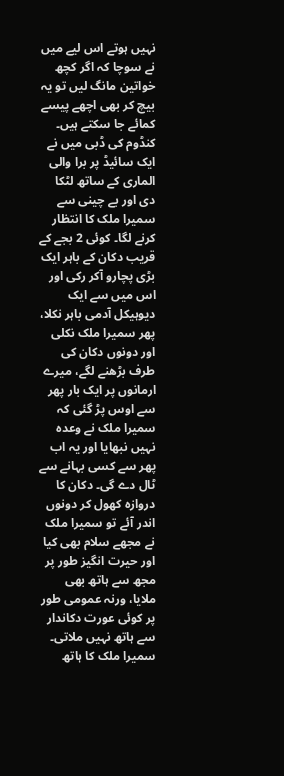نہیں ہوتے اس لیے میں نے سوچا کہ اگر کچھ خواتین مانگ لیں تو یہ بیچ کر بھی اچھے پیسے کمائے جا سکتے ہیں۔ کنڈوم کی ڈبی میں نے ایک سائیڈ پر برا والی الماری کے ساتھ لٹکا دی اور بے چینی سے سمیرا ملک کا انتظار کرنے لگا۔ کوئی 2 بجے کے قریب دکان کے باہر ایک بڑی پچارو آکر رکی اور اس میں سے ایک دیوہیکل آدمی باہر نکلا، پھر سمیرا ملک نکلی اور دونوں دکان کی طرف بڑھنے لگے، میرے ارمانوں پر ایک بار پھر سے اوس پڑ گئی کہ سمیرا ملک نے وعدہ نہیں نبھایا اور یہ اب پھر سے کسی بہانے سے ٹال دے گی۔ دکان کا دروازہ کھول کر دونوں اندر آئے تو سمیرا ملک نے مجھے سلام بھی کیا اور حیرت انگیز طور پر مجھ سے ہاتھ بھی ملایا، ورنہ عمومی طور پر کوئی عورت دکاندار سے ہاتھ نہیں ملاتی۔ سمیرا ملک کا ہاتھ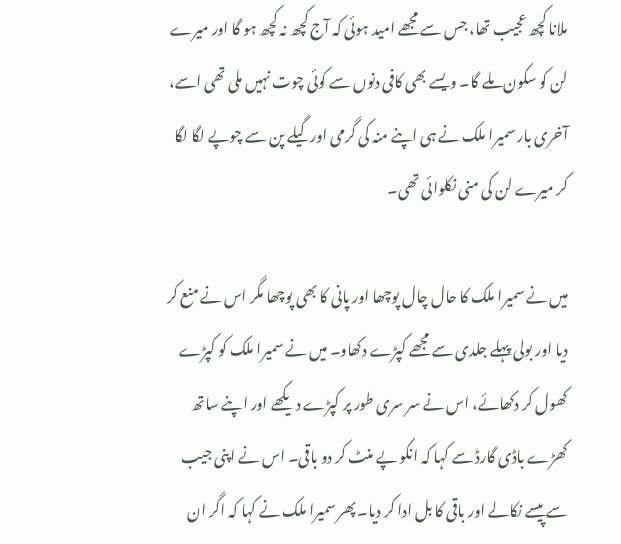ملانا کچھ عجیب تھا، جس سے مجھے امید ہوئی کہ آج کچھ نہ کچھ ہو گا اور میرے لن کو سکون ملے گا۔ ویسے بھی کافی دنوں سے کوئی چوت نہیں ملی تھی اسے، آخری بار سمیرا ملک نے ہی اپنے منہ کی گرمی اور گیلے پن سے چوپے لگا لگا کر میرے لن کی منی نکلوائی تھی۔

میں نے سمیرا ملک کا حال چال پوچھا اور پانی کا بھی پوچھا مگر اس نے منع کر دیا اور بولی پہلے جلدی سے مجھے کپڑے دکھاو۔ میں نے سمیرا ملک کو کپڑے کھول کر دکھائے، اس نے سر سری طور پر کپڑے دیکھے اور اپنے ساتھ کھڑے باڈی گارڈ سے کہا کہ انکو پے منٹ کر دو باقی۔ اس نے اپنی جیب سے پیسے نکالے اور باقی کا بل ادا کر دیا۔ پھر سمیرا ملک نے کہا کہ اگر ان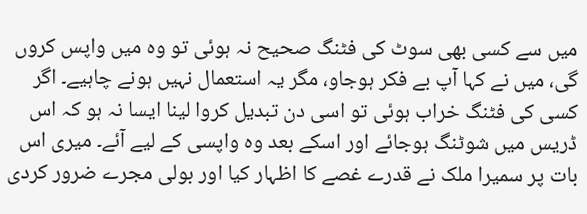میں سے کسی بھی سوٹ کی فٹنگ صحیح نہ ہوئی تو وہ میں واپس کروں گی، میں نے کہا آپ بے فکر ہوجاو، مگر یہ استعمال نہیں ہونے چاہیے۔ اگر کسی کی فٹنگ خراب ہوئی تو اسی دن تبدیل کروا لینا ایسا نہ ہو کہ اس ڈریس میں شوٹنگ ہوجائے اور اسکے بعد وہ واپسی کے لیے آئے۔ میری اس بات پر سمیرا ملک نے قدرے غصے کا اظہار کیا اور بولی مجرے ضرور کردی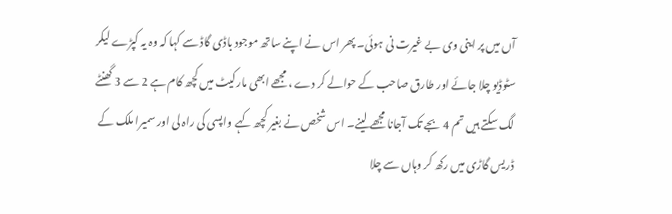آں میں پر اینی وی بے غیرت نی ہوئی۔ پھر اس نے اپنے ساتھ موجود باڈی گاڈ سے کہا کہ وہ یہ کپڑے لیکر سٹوڈیو چلا جائے اور طارق صاحب کے حوالے کر دے ، مجھے ابھی مارکیٹ میں کچھ کام ہے 2 سے 3 گھنٹے لگ سکتے ہیں تم 4 بجے تک آجانا مجھے لینے۔ اس شخص نے بغیر کچھ کہے واپسی کی راہ لی اور سمیرا ملک کے ڈریس گاڑی میں رکھ کر وہاں سے چلا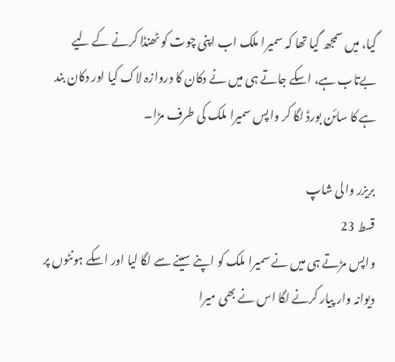گیا، میں سمجھ گیا تھا کہ سمیرا ملک اب اپنی چوت کو ٹھنڈا کرنے کے لیے بےتاب ہے، اسکے جاتے ہی میں نے دکان کا دروازہ لاک کیا اور دکان بند ہے کا سائن بورڈ لگا کر واپس سمیرا ملک کی طرف مڑا۔

بریزر والی شاپ
قسط 23
واپس مڑتے ہی میں نے سمیرا ملک کو اپنے سینے سے لگا لیا اور اسکے ہونٹوں پر دیوانہ وار پیار کرنے لگا اس نے بھی میرا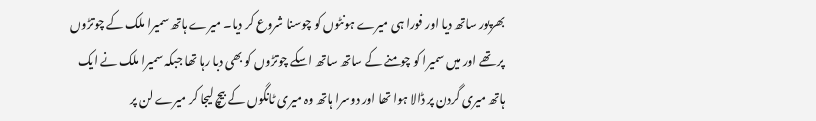بھرپور ساتھ دیا اور فورا ہی میرے ہونٹوں کو چوسنا شروع کر دیا۔ میرے ہاتھ سمیرا ملک کے چوتڑوں پر تھے اور میں سمیرا کو چومنے کے ساتھ ساتھ اسکے چوتڑوں کو بھی دبا رہا تھا جبکہ سمیرا ملک نے ایک ہاتھ میری گردن پر ڈالا ہوا تھا اور دوسرا ہاتھ وہ میری ٹانگوں کے بیچ لیجا کر میرے لن پر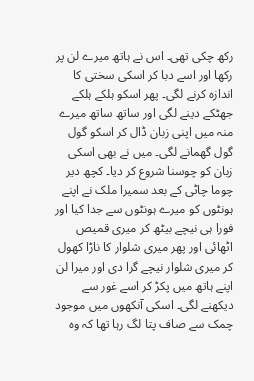رکھ چکی تھی۔ اس نے ہاتھ میرے لن پر رکھا اور اسے دبا کر اسکی سختی کا اندازہ کرنے لگی۔ پھر اسکو ہلکے ہلکے جھٹکے دینے لگی اور ساتھ ساتھ میرے منہ میں اپنی زبان ڈال کر اسکو گول گول گھمانے لگی۔ میں نے بھی اسکی زبان کو چوسنا شروع کر دیا۔ کچھ دیر چوما چاٹی کے بعد سمیرا ملک نے اپنے ہونٹوں کو میرے ہونٹوں سے جدا کیا اور فورا ہی نیچے بیٹھ کر میری قمیص اٹھائی اور پھر میری شلوار کا ناڑا کھول کر میری شلوار نیچے گرا دی اور میرا لن اپنے ہاتھ میں پکڑ کر اسے غور سے دیکھنے لگی۔ اسکی آنکھوں میں موجود چمک سے صاف پتا لگ رہا تھا کہ وہ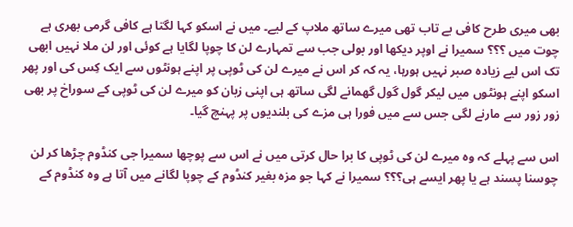بھی میری طرح کافی بے تاب تھی میرے ساتھ ملاپ کے لیے۔ میں نے اسکو کہا لگتا ہے کافی گرمی بھری ہے چوت میں ؟؟؟ سمیرا نے اوپر دیکھا اور بولی جب سے تمہارے لن کا چوپا لگایا ہے کوئی اور لن ملا نہیں ابھی تک اس لیے زیادہ صبر نہیں ہورہا، یہ کہ کر اس نے میرے لن کی ٹوپی پر اپنے ہونٹوں سے ایک کِس کی اور پھر اسکو اپنے ہونٹوں میں لیکر گول گول گھمانے لگی ساتھ ہی اپنی زبان کو میرے لن کی ٹوپی کے سوراخ پر بھی زور زور سے مارنے لگی جس سے میں فورا ہی مزے کی بلندیوں پر پہنچ گیا۔

اس سے پہلے کہ وہ میرے لن کی ٹوپی کا برا حال کرتی میں نے اس سے پوچھا سمیرا جی کنڈوم چڑھا کر لن چوسنا پسند ہے یا پھر ایسے ہی؟؟؟ سمیرا نے کہا جو مزہ بغیر کنڈوم کے چوپا لگانے میں آتا ہے وہ کنڈوم کے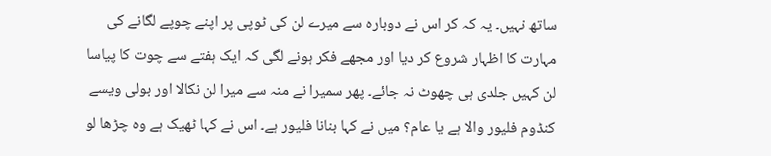ساتھ نہیں۔ یہ کہ کر اس نے دوبارہ سے میرے لن کی ٹوپی پر اپنے چوپے لگانے کی مہارت کا اظہار شروع کر دیا اور مجھے فکر ہونے لگی کہ ایک ہفتے سے چوت کا پیاسا لن کہیں جلدی ہی چھوٹ نہ جائے۔ پھر سمیرا نے منہ سے میرا لن نکالا اور بولی ویسے کنڈوم فلیور والا ہے یا عام؟ میں نے کہا بنانا فلیور ہے۔ اس نے کہا ٹھیک ہے وہ چڑھا لو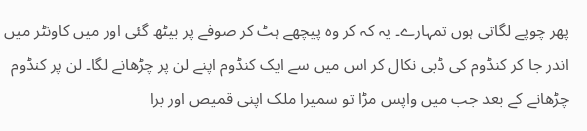پھر چوپے لگاتی ہوں تمہارے۔ یہ کہ کر وہ پیچھے ہٹ کر صوفے پر بیٹھ گئی اور میں کاونٹر میں اندر جا کر کنڈوم کی ڈبی نکال کر اس میں سے ایک کنڈوم اپنے لن پر چڑھانے لگا۔ لن پر کنڈوم چڑھانے کے بعد جب میں واپس مڑا تو سمیرا ملک اپنی قمیص اور برا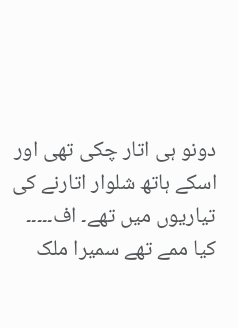دونو ہی اتار چکی تھی اور اسکے ہاتھ شلوار اتارنے کی تیاریوں میں تھے۔ اف۔۔۔۔۔ کیا ممے تھے سمیرا ملک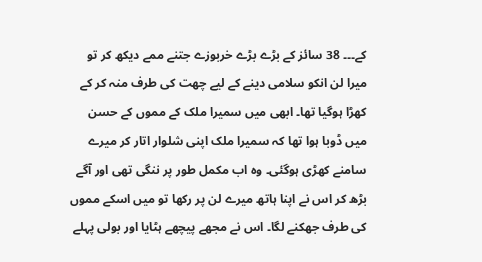کے۔۔۔ 38 سائز کے بڑے بڑے خربوزے جتنے ممے دیکھ کر تو میرا لن انکو سلامی دینے کے لیے چھت کی طرف منہ کر کے کھڑا ہوگیا تھا۔ ابھی میں سمیرا ملک کے مموں کے حسن میں ڈوبا ہوا تھا کہ سمیرا ملک اپنی شلوار اتار کر میرے سامنے کھڑی ہوگئی۔ وہ اب مکمل طور پر ننگی تھی اور آگے بڑھ کر اس نے اپنا ہاتھ میرے لن پر رکھا تو میں اسکے مموں کی طرف جھکنے لگا۔ اس نے مجھے پیچھے ہٹایا اور بولی پہلے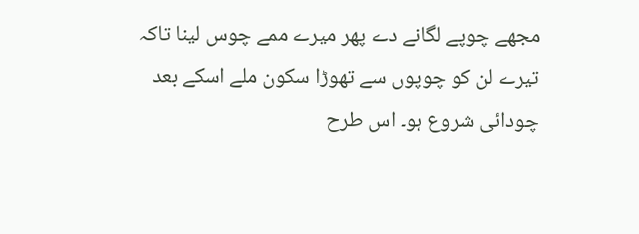مجھے چوپے لگانے دے پھر میرے ممے چوس لینا تاکہ تیرے لن کو چوپوں سے تھوڑا سکون ملے اسکے بعد چودائی شروع ہو۔ اس طرح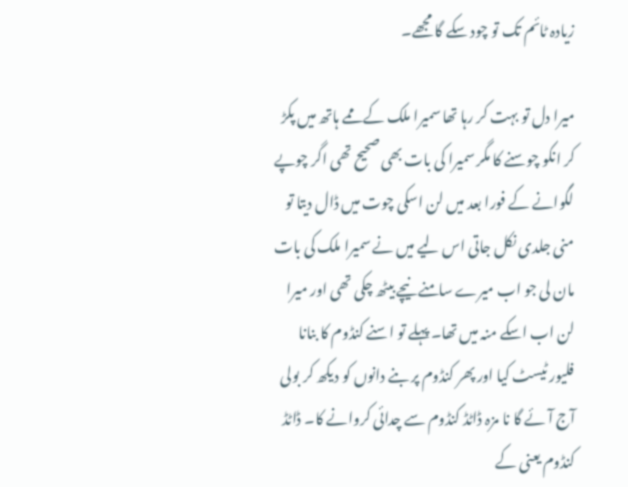زیادہ ٹائم تک تو چود سکے گا مجھے۔

میرا دل تو بہت کر رہا تھا سمیرا ملک کے ممے ہاتھ میں پکڑ کر انکو چوسنے کا مگر سمیرا کی بات بھی صحیح تھی اگر چوپے لگوانے کے فورا بعد میں لن اسکی چوت میں ڈال دیتا تو منی جلدی نکل جاتی اس لیے میں نے سمیرا ملک کی بات مان لی جو اب میرے سامنے نیچے بیٹھ چکی تھی اور میرا لن اب اسکے منہ میں تھا۔ پہلے تو اسنے کنڈوم کا بنانا فلیور ٹیسٹ کیا اور پھر کنڈوم پر بنے دانوں کو دیکھ کر بولی آج آئے گا نا مزہ ڈاٹڈ کنڈوم سے چدائی کروانے کا۔ ڈاٹڈ کنڈوم یعنی کے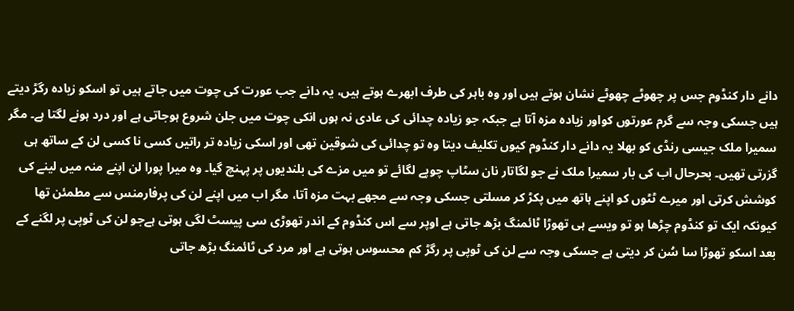دانے دار کنڈوم جس پر چھوٹے چھوٹے نشان ہوتے ہیں اور وہ باہر کی طرف ابھرے ہوتے ہیں، یہ دانے جب عورت کی چوت میں جاتے ہیں تو اسکو زیادہ رگڑ دیتے ہیں جسکی وجہ سے گرم عورتوں کواور زیادہ مزہ آتا ہے جبکہ جو زیادہ چدائی کی عادی نہ ہوں انکی چوت میں جلن شروع ہوجاتی ہے اور درد ہونے لگتا ہے۔ مگر سمیرا ملک جیسی رنڈی کو بھلا یہ دانے دار کنڈوم کیوں تکلیف دیتا وہ تو چدائی کی شوقین تھی اور اسکی زیادہ تر راتیں کسی نا کسی لن کے ساتھ ہی گزرتی تھیں۔ بحرحال اب کی بار سمیرا ملک نے جو لگاتار نان سٹاپ چوپے لگائے تو میں مزے کی بلندیوں پر پہنچ گیا۔ وہ میرا پورا لن اپنے منہ میں لینے کی کوشش کرتی اور میرے ٹٹوں کو اپنے ہاتھ میں پکڑ کر مسلتی جسکی وجہ سے مجھے بہت مزہ آتا، مگر اب میں اپنے لن کی پرفارمنس سے مطمئن تھا کیونکہ ایک تو کنڈوم چڑھا ہو تو ویسے ہی تھوڑا ٹائمنگ بڑھ جاتی ہے اوپر سے اس کنڈوم کے اندر تھوڑی سی پیسٹ لگی ہوتی ہےجو لن کی ٹوپی پر لگنے کے بعد اسکو تھوڑا سا سُن کر دیتی ہے جسکی وجہ سے لن کی ٹوپی پر رگڑ کم محسوس ہوتی ہے اور مرد کی ٹائمنگ بڑھ جاتی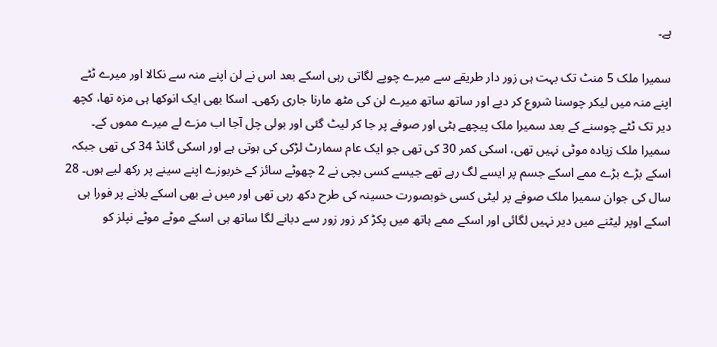ہے۔

سمیرا ملک 5 منٹ تک بہت ہی زور دار طریقے سے میرے چوپے لگاتی رہی اسکے بعد اس نے لن اپنے منہ سے نکالا اور میرے ٹٹے اپنے منہ میں لیکر چوسنا شروع کر دیے اور ساتھ ساتھ میرے لن کی مٹھ مارنا جاری رکھی۔ اسکا بھی ایک انوکھا ہی مزہ تھا، کچھ دیر تک ٹٹے چوسنے کے بعد سمیرا ملک پیچھے ہٹی اور صوفے پر جا کر لیٹ گئی اور بولی چل آجا اب مزے لے میرے مموں کے۔ سمیرا ملک زیادہ موٹی نہیں تھی، اسکی کمر 30 کی تھی جو ایک عام سمارٹ لڑکی کی ہوتی ہے اور اسکی گانڈ 34 کی تھی جبکہ اسکے بڑے بڑے ممے اسکے جسم پر ایسے لگ رہے تھے جیسے کسی بچی نے 2 چھوٹے سائز کے خربوزے اپنے سینے پر رکھ لیے ہوں۔ 28 سال کی جوان سمیرا ملک صوفے پر لیٹی کسی خوبصورت حسینہ کی طرح دکھ رہی تھی اور میں نے بھی اسکے بلانے پر فورا ہی اسکے اوپر لیٹنے میں دیر نہیں لگائی اور اسکے ممے ہاتھ میں پکڑ کر زور زور سے دبانے لگا ساتھ ہی اسکے موٹے موٹے نپلز کو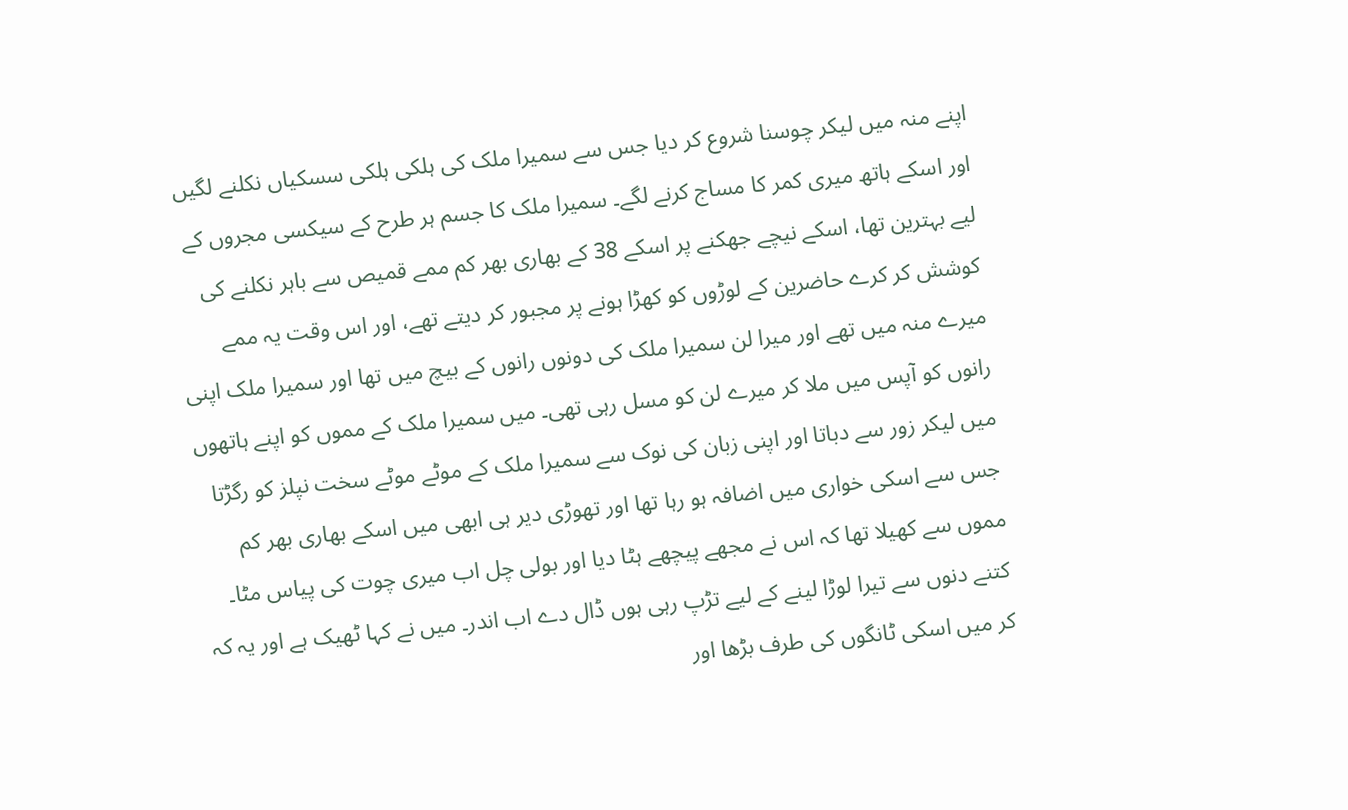اپنے منہ میں لیکر چوسنا شروع کر دیا جس سے سمیرا ملک کی ہلکی ہلکی سسکیاں نکلنے لگیں اور اسکے ہاتھ میری کمر کا مساج کرنے لگے۔ سمیرا ملک کا جسم ہر طرح کے سیکسی مجروں کے لیے بہترین تھا، اسکے نیچے جھکنے پر اسکے 38 کے بھاری بھر کم ممے قمیص سے باہر نکلنے کی کوشش کر کرے حاضرین کے لوڑوں کو کھڑا ہونے پر مجبور کر دیتے تھے، اور اس وقت یہ ممے میرے منہ میں تھے اور میرا لن سمیرا ملک کی دونوں رانوں کے بیچ میں تھا اور سمیرا ملک اپنی رانوں کو آپس میں ملا کر میرے لن کو مسل رہی تھی۔ میں سمیرا ملک کے مموں کو اپنے ہاتھوں میں لیکر زور سے دباتا اور اپنی زبان کی نوک سے سمیرا ملک کے موٹے موٹے سخت نپلز کو رگڑتا جس سے اسکی خواری میں اضافہ ہو رہا تھا اور تھوڑی دیر ہی ابھی میں اسکے بھاری بھر کم مموں سے کھیلا تھا کہ اس نے مجھے پیچھے ہٹا دیا اور بولی چل اب میری چوت کی پیاس مٹا۔ کتنے دنوں سے تیرا لوڑا لینے کے لیے تڑپ رہی ہوں ڈال دے اب اندر۔ میں نے کہا ٹھیک ہے اور یہ کہ کر میں اسکی ٹانگوں کی طرف بڑھا اور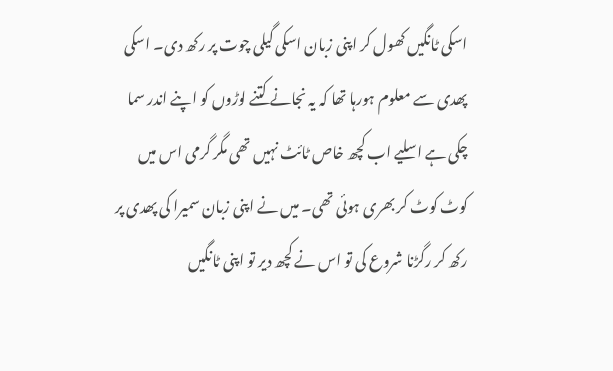اسکی ٹانگیں کھول کر اپنی زبان اسکی گیلی چوت پر رکھ دی۔ اسکی پھدی سے معلوم ہورہا تھا کہ یہ نجانے کتنے لوڑوں کو اپنے اندر سما چکی ہے اسلیے اب کچھ خاص ٹائٹ نہیں تھی مگر گرمی اس میں کوٹ کوٹ کر بھری ہوئی تھی۔ میں نے اپنی زبان سمیرا کی پھدی پر رکھ کر رگڑنا شروع کی تو اس نے کچھ دیر تو اپنی ٹانگیں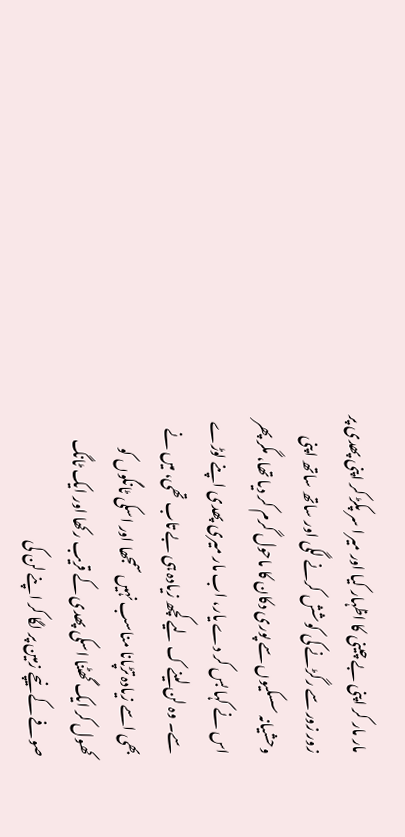مار مار کر اپنی بے چینی کا اظہار کیا اور میرا سر پکڑ کر اپنی پھدی پر زور زور سے رگڑنے کی کوشش کرنے لگی اور ساتھ ساتھ اپنی وحشیانہ سسکیوں سے پوری دکان کا ماحول گرم کر دیا تھا، مگر پھر اس نے کہا بس کر دے یار، اب مار میری پھدی اپنے لوڑے سے۔ وہ لن لینے ک لیے کچھ زیادہ ہی بے تاب تھی، میں نے بھی اسے زیادہ تڑپانا مناسب نہیں سمجھا اور اسکی ٹانگوں کو کھول کر ایک گھٹنا اسکی پھدی کے قریب رکھا اور ایک ٹانگ صوفے کے نیچے زمین پر لگا کر اپنے لن کی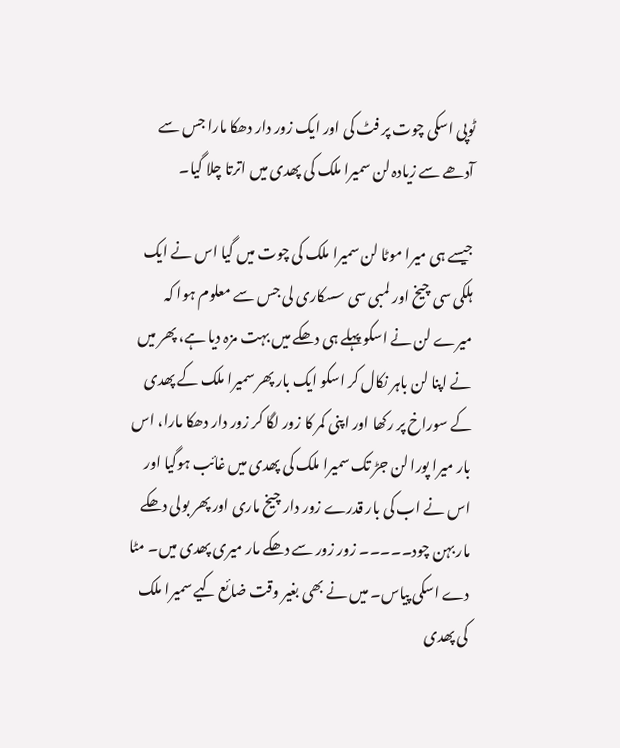ٹوپی اسکی چوت پر فٹ کی اور ایک زور دار دھکا مارا جس سے آدھے سے زیادہ لن سمیرا ملک کی پھدی میں اترتا چلا گیا۔

جیسے ہی میرا موٹا لن سمیرا ملک کی چوت میں گیا اس نے ایک ہلکی سی چیخ اور لمبی سی سسکاری لی جس سے معلوم ہوا کہ میرے لن نے اسکو پہلے ہی دھکے میں بہت مزہ دیا ہے، پھر میں نے اپنا لن باہر نکال کر اسکو ایک بار پھر سمیرا ملک کے پھدی کے سوراخ پر رکھا اور اپنی کمر کا زور لگا کر زور دار دھکا مارا، اس بار میرا پورا لن جڑ تک سمیرا ملک کی پھدی میں غائب ہوگیا اور اس نے اب کی بار قدرے زور دار چیخ ماری اور پھر بولی دھکے مار بہن چود۔۔۔۔۔ زور زور سے دھکے مار میری پھدی میں۔ مٹا دے اسکی پیاس۔ میں نے بھی بغیر وقت ضائع کیے سمیرا ملک کی پھدی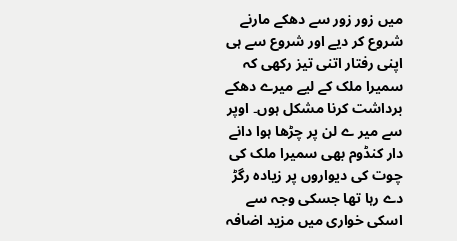میں زور زور سے دھکے مارنے شروع کر دیے اور شروع سے ہی اپنی رفتار اتنی تیز رکھی کہ سمیرا ملک کے لیے میرے دھکے برداشت کرنا مشکل ہوں۔ اوپر سے میر ے لن پر چڑھا ہوا دانے دار کنڈوم بھی سمیرا ملک کی چوت کی دیواروں پر زیادہ رگڑ دے رہا تھا جسکی وجہ سے اسکی خواری میں مزید اضافہ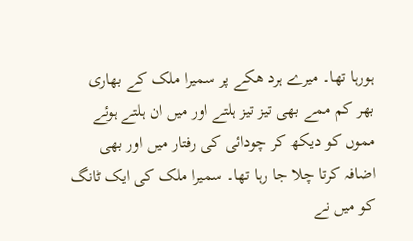ہورہا تھا۔ میرے ہرد ھکے پر سمیرا ملک کے بھاری بھر کم ممے بھی تیز تیز ہلتے اور میں ان ہلتے ہوئے مموں کو دیکھ کر چودائی کی رفتار میں اور بھی اضافہ کرتا چلا جا رہا تھا۔ سمیرا ملک کی ایک ٹانگ کو میں نے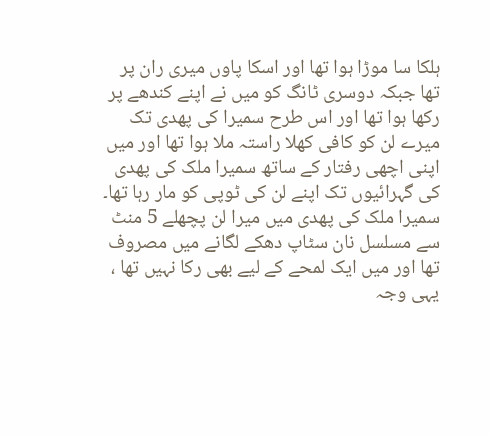ہلکا سا موڑا ہوا تھا اور اسکا پاوں میری ران پر تھا جبکہ دوسری ٹانگ کو میں نے اپنے کندھے پر رکھا ہوا تھا اور اس طرح سمیرا کی پھدی تک میرے لن کو کافی کھلا راستہ ملا ہوا تھا اور میں اپنی اچھی رفتار کے ساتھ سمیرا ملک کی پھدی کی گہرائیوں تک اپنے لن کی ٹوپی کو مار رہا تھا۔ سمیرا ملک کی پھدی میں میرا لن پچھلے 5 منٹ سے مسلسل نان سٹاپ دھکے لگانے میں مصروف تھا اور میں ایک لمحے کے لیے بھی رکا نہیں تھا ، یہی وجہ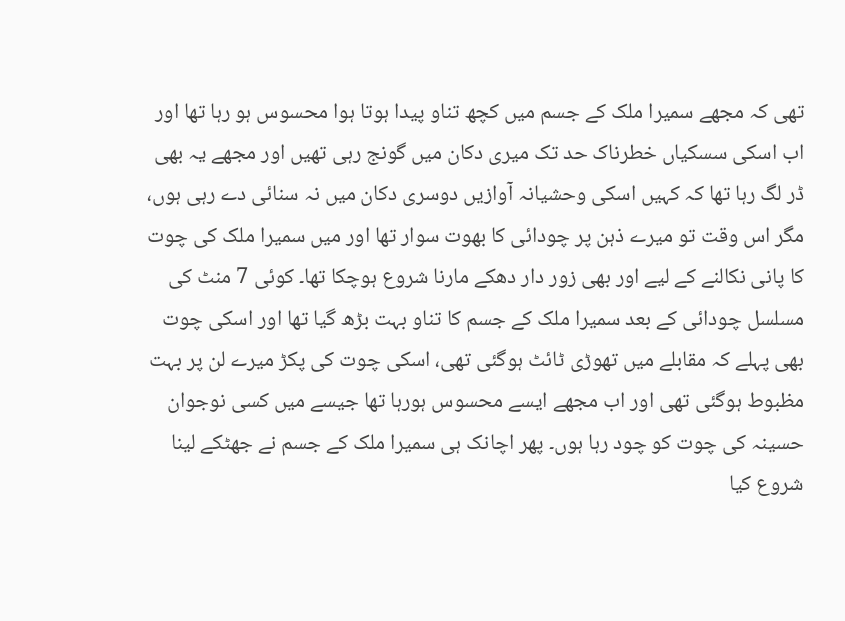تھی کہ مجھے سمیرا ملک کے جسم میں کچھ تناو پیدا ہوتا ہوا محسوس ہو رہا تھا اور اب اسکی سسکیاں خطرناک حد تک میری دکان میں گونج رہی تھیں اور مجھے یہ بھی ڈر لگ رہا تھا کہ کہیں اسکی وحشیانہ آوازیں دوسری دکان میں نہ سنائی دے رہی ہوں، مگر اس وقت تو میرے ذہن پر چودائی کا بھوت سوار تھا اور میں سمیرا ملک کی چوت کا پانی نکالنے کے لیے اور بھی زور دار دھکے مارنا شروع ہوچکا تھا۔ کوئی 7 منٹ کی مسلسل چودائی کے بعد سمیرا ملک کے جسم کا تناو بہت بڑھ گیا تھا اور اسکی چوت بھی پہلے کہ مقابلے میں تھوڑی ٹائٹ ہوگئی تھی، اسکی چوت کی پکڑ میرے لن پر بہت مظبوط ہوگئی تھی اور اب مجھے ایسے محسوس ہورہا تھا جیسے میں کسی نوجوان حسینہ کی چوت کو چود رہا ہوں۔ پھر اچانک ہی سمیرا ملک کے جسم نے جھٹکے لینا شروع کیا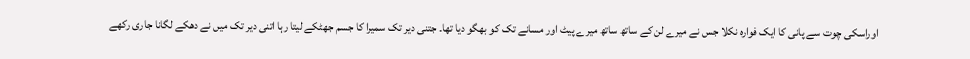اوراسکی چوت سے پانی کا ایک فوارہ نکلا جس نے میرے لن کے ساتھ ساتھ میرے پیٹ اور مسانے تک کو بھگو دیا تھا۔ جتنی دیر تک سمیرا کا جسم جھٹکے لیتا رہا اتنی دیر تک میں نے دھکے لگانا جاری رکھے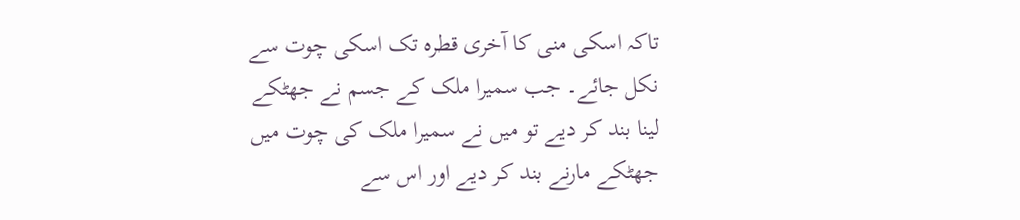تاکہ اسکی منی کا آخری قطرہ تک اسکی چوت سے نکل جائے۔ جب سمیرا ملک کے جسم نے جھٹکے لینا بند کر دیے تو میں نے سمیرا ملک کی چوت میں جھٹکے مارنے بند کر دیے اور اس سے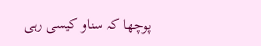پوچھا کہ سناو کیسی رہی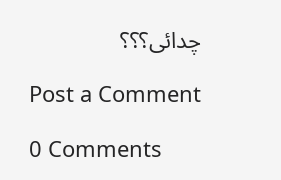چدائی؟؟؟

Post a Comment

0 Comments